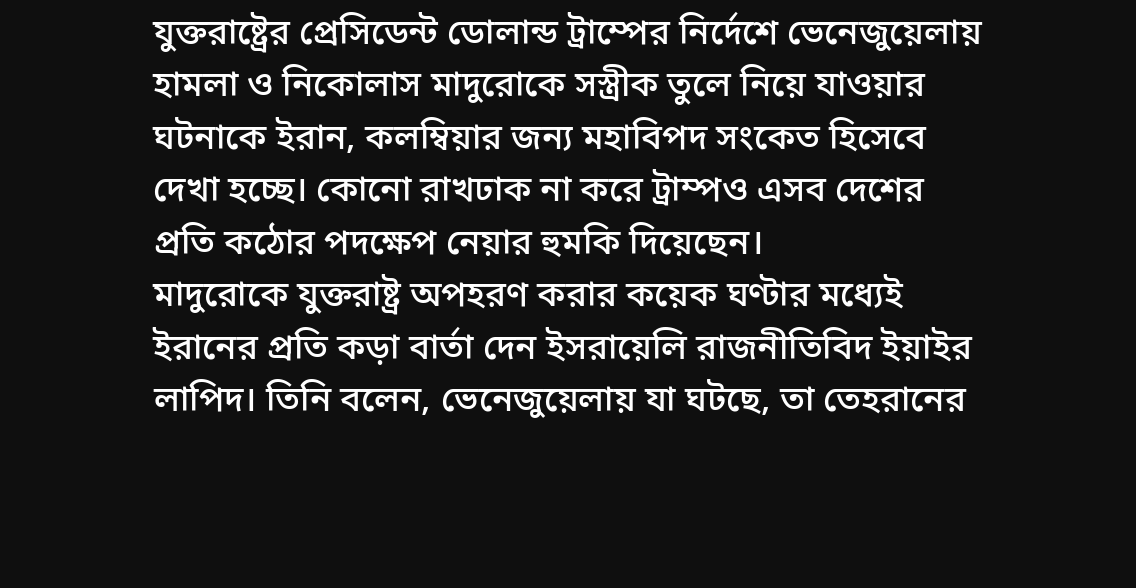যুক্তরাষ্ট্রের প্রেসিডেন্ট ডোলান্ড ট্রাম্পের নির্দেশে ভেনেজুয়েলায় হামলা ও নিকোলাস মাদুরোকে সস্ত্রীক তুলে নিয়ে যাওয়ার ঘটনাকে ইরান, কলম্বিয়ার জন্য মহাবিপদ সংকেত হিসেবে দেখা হচ্ছে। কোনো রাখঢাক না করে ট্রাম্পও এসব দেশের প্রতি কঠোর পদক্ষেপ নেয়ার হুমকি দিয়েছেন।
মাদুরোকে যুক্তরাষ্ট্র অপহরণ করার কয়েক ঘণ্টার মধ্যেই ইরানের প্রতি কড়া বার্তা দেন ইসরায়েলি রাজনীতিবিদ ইয়াইর লাপিদ। তিনি বলেন, ভেনেজুয়েলায় যা ঘটছে, তা তেহরানের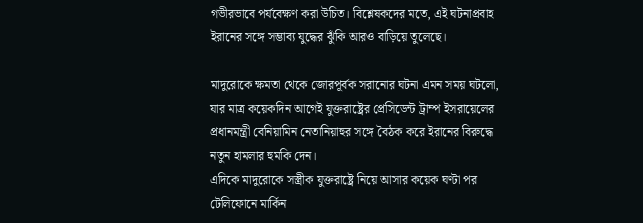গভীরভাবে পর্যবেক্ষণ করা উচিত। বিশ্লেষকদের মতে, এই ঘটনাপ্রবাহ ইরানের সঙ্গে সম্ভাব্য যুদ্ধের ঝুঁকি আরও বাড়িয়ে তুলেছে।

মাদুরোকে ক্ষমতা থেকে জোরপূর্বক সরানোর ঘটনা এমন সময় ঘটলো, যার মাত্র কয়েকদিন আগেই যুক্তরাষ্ট্রের প্রেসিডেন্ট ট্রাম্প ইসরায়েলের প্রধানমন্ত্রী বেনিয়ামিন নেতানিয়াহুর সঙ্গে বৈঠক করে ইরানের বিরুদ্ধে নতুন হামলার হুমকি দেন।
এদিকে মাদুরোকে সস্ত্রীক যুক্তরাষ্ট্রে নিয়ে আসার কয়েক ঘণ্টা পর টেলিফোনে মার্কিন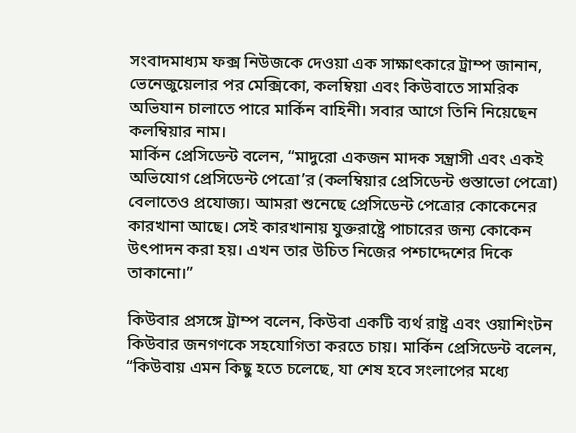সংবাদমাধ্যম ফক্স নিউজকে দেওয়া এক সাক্ষাৎকারে ট্রাম্প জানান, ভেনেজুয়েলার পর মেক্সিকো, কলম্বিয়া এবং কিউবাতে সামরিক অভিযান চালাতে পারে মার্কিন বাহিনী। সবার আগে তিনি নিয়েছেন কলম্বিয়ার নাম।
মার্কিন প্রেসিডেন্ট বলেন, “মাদুরো একজন মাদক সন্ত্রাসী এবং একই অভিযোগ প্রেসিডেন্ট পেত্রো’র (কলম্বিয়ার প্রেসিডেন্ট গুস্তাভো পেত্রো) বেলাতেও প্রযোজ্য। আমরা শুনেছে প্রেসিডেন্ট পেত্রোর কোকেনের কারখানা আছে। সেই কারখানায় যুক্তরাষ্ট্রে পাচারের জন্য কোকেন উৎপাদন করা হয়। এখন তার উচিত নিজের পশ্চাদ্দেশের দিকে তাকানো।”

কিউবার প্রসঙ্গে ট্রাম্প বলেন, কিউবা একটি ব্যর্থ রাষ্ট্র এবং ওয়াশিংটন কিউবার জনগণকে সহযোগিতা করতে চায়। মার্কিন প্রেসিডেন্ট বলেন, “কিউবায় এমন কিছু হতে চলেছে, যা শেষ হবে সংলাপের মধ্যে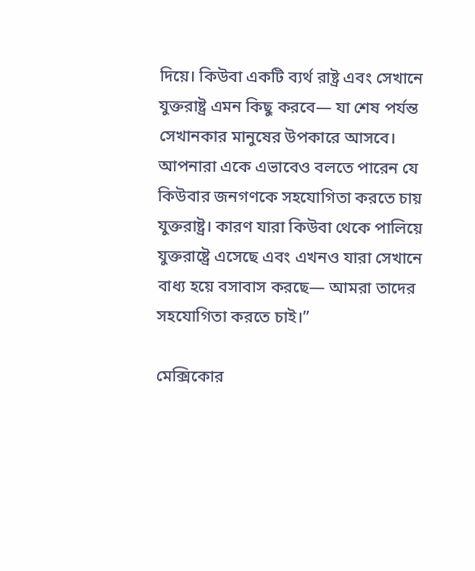দিয়ে। কিউবা একটি ব্যর্থ রাষ্ট্র এবং সেখানে যুক্তরাষ্ট্র এমন কিছু করবে— যা শেষ পর্যন্ত সেখানকার মানুষের উপকারে আসবে। আপনারা একে এভাবেও বলতে পারেন যে কিউবার জনগণকে সহযোগিতা করতে চায় যুক্তরাষ্ট্র। কারণ যারা কিউবা থেকে পালিয়ে যুক্তরাষ্ট্রে এসেছে এবং এখনও যারা সেখানে বাধ্য হয়ে বসাবাস করছে— আমরা তাদের সহযোগিতা করতে চাই।”

মেক্সিকোর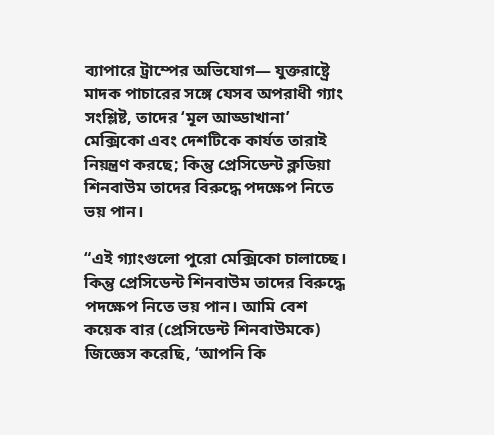ব্যাপারে ট্রাম্পের অভিযোগ— যুক্তরাষ্ট্রে মাদক পাচারের সঙ্গে যেসব অপরাধী গ্যাং সংশ্লিষ্ট, তাদের ‘মূল আড্ডাখানা’ মেক্সিকো এবং দেশটিকে কার্যত তারাই নিয়ন্ত্রণ করছে; কিন্তু প্রেসিডেন্ট ক্লডিয়া শিনবাউম তাদের বিরুদ্ধে পদক্ষেপ নিতে ভয় পান।

“এই গ্যাংগুলো পুরো মেক্সিকো চালাচ্ছে। কিন্তু প্রেসিডেন্ট শিনবাউম তাদের বিরুদ্ধে পদক্ষেপ নিতে ভয় পান। আমি বেশ কয়েক বার (প্রেসিডেন্ট শিনবাউমকে) জিজ্ঞেস করেছি, ‘আপনি কি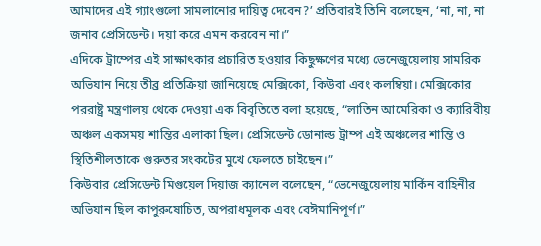আমাদের এই গ্যাংগুলো সামলানোর দায়িত্ব দেবেন?’ প্রতিবারই তিনি বলেছেন, ‘না, না, না জনাব প্রেসিডেন্ট। দয়া করে এমন করবেন না।”
এদিকে ট্রাম্পের এই সাক্ষাৎকার প্রচারিত হওয়ার কিছুক্ষণের মধ্যে ভেনেজুয়েলায় সামরিক অভিযান নিয়ে তীব্র প্রতিক্রিয়া জানিয়েছে মেক্সিকো, কিউবা এবং কলম্বিয়া। মেক্সিকোর পররাষ্ট্র মন্ত্রণালয় থেকে দেওয়া এক বিবৃতিতে বলা হয়েছে, “লাতিন আমেরিকা ও ক্যারিবীয় অঞ্চল একসময় শান্তির এলাকা ছিল। প্রেসিডেন্ট ডোনাল্ড ট্রাম্প এই অঞ্চলের শান্তি ও স্থিতিশীলতাকে গুরুতর সংকটের মুখে ফেলতে চাইছেন।”
কিউবার প্রেসিডেন্ট মিগুয়েল দিয়াজ ক্যানেল বলেছেন, “ভেনেজুয়েলায় মার্কিন বাহিনীর অভিযান ছিল কাপুরুষোচিত, অপরাধমূলক এবং বেঈমানিপূর্ণ।”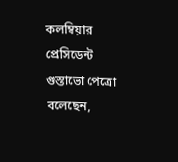কলম্বিয়ার প্রেসিডেন্ট গুস্তাভো পেত্রো বলেছেন,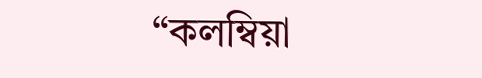“কলম্বিয়া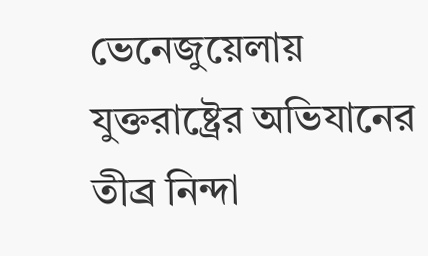ভেনেজুয়েলায় যুক্তরাষ্ট্রের অভিযানের তীব্র নিন্দা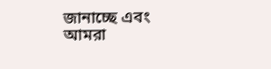জানাচ্ছে এবং আমরা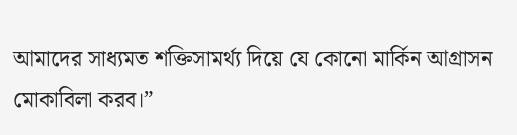আমাদের সাধ্যমত শক্তিসামর্থ্য দিয়ে যে কোনো মার্কিন আগ্রাসন মোকাবিলা করব।”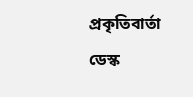প্রকৃতিবার্তা ডেস্ক